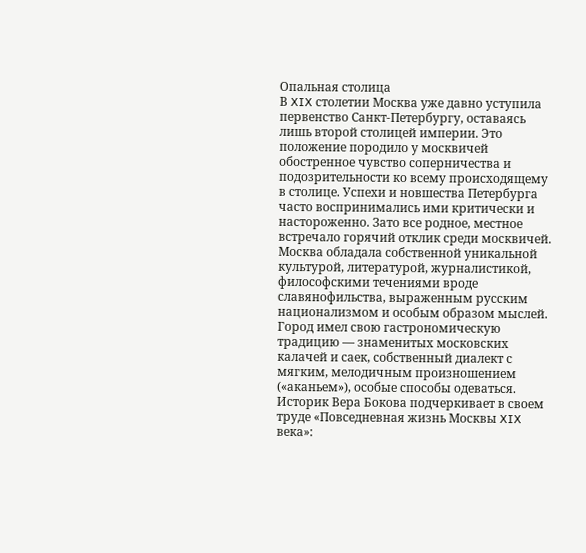Опальная столица
В XIX столетии Москва уже давно уступила первенство Санкт-Петербургу, оставаясь лишь второй столицей империи. Это положение породило у москвичей обостренное чувство соперничества и подозрительности ко всему происходящему в столице. Успехи и новшества Петербурга часто воспринимались ими критически и настороженно. Зато все родное, местное встречало горячий отклик среди москвичей.
Москва обладала собственной уникальной культурой, литературой, журналистикой, философскими течениями вроде славянофильства, выраженным русским национализмом и особым образом мыслей. Город имел свою гастрономическую традицию — знаменитых московских калачей и саек, собственный диалект с мягким, мелодичным произношением («аканьем»), особые способы одеваться.
Историк Вера Бокова подчеркивает в своем труде «Повседневная жизнь Москвы XIX века»: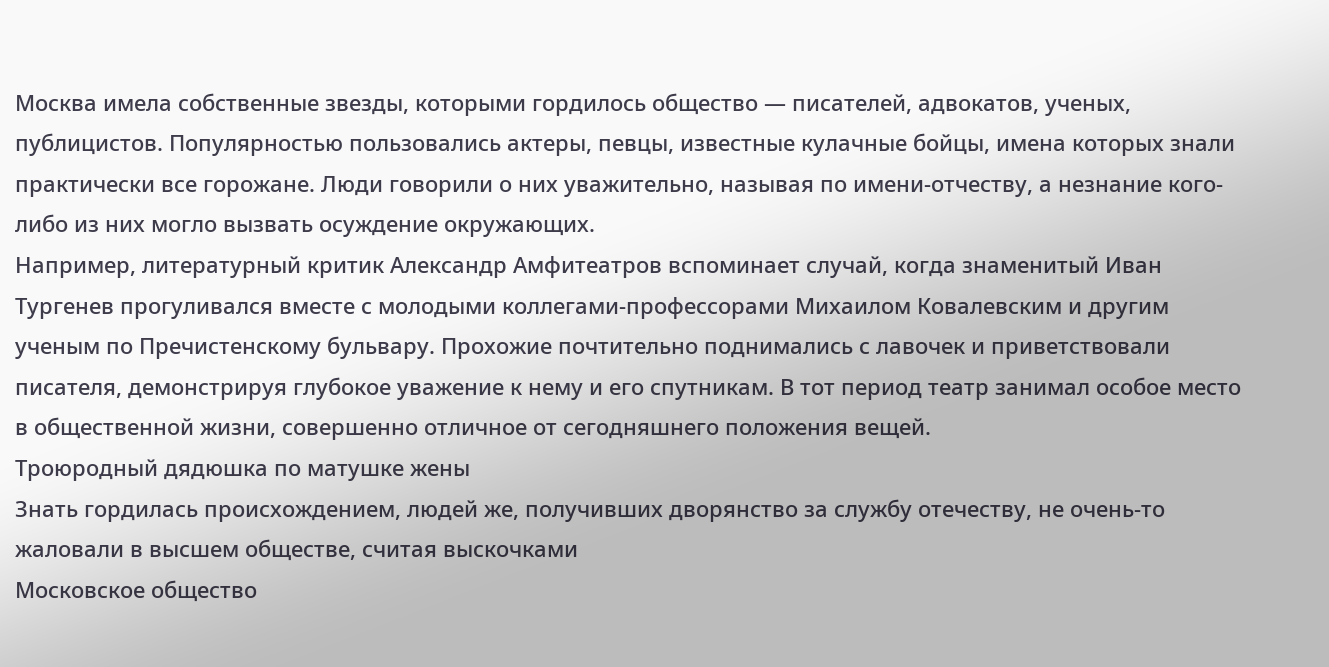Москва имела собственные звезды, которыми гордилось общество — писателей, адвокатов, ученых, публицистов. Популярностью пользовались актеры, певцы, известные кулачные бойцы, имена которых знали практически все горожане. Люди говорили о них уважительно, называя по имени-отчеству, а незнание кого-либо из них могло вызвать осуждение окружающих.
Например, литературный критик Александр Амфитеатров вспоминает случай, когда знаменитый Иван Тургенев прогуливался вместе с молодыми коллегами-профессорами Михаилом Ковалевским и другим ученым по Пречистенскому бульвару. Прохожие почтительно поднимались с лавочек и приветствовали писателя, демонстрируя глубокое уважение к нему и его спутникам. В тот период театр занимал особое место в общественной жизни, совершенно отличное от сегодняшнего положения вещей.
Троюродный дядюшка по матушке жены
Знать гордилась происхождением, людей же, получивших дворянство за службу отечеству, не очень-то жаловали в высшем обществе, считая выскочками
Московское общество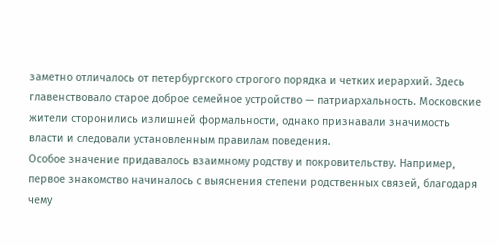заметно отличалось от петербургского строгого порядка и четких иерархий. Здесь главенствовало старое доброе семейное устройство — патриархальность. Московские жители сторонились излишней формальности, однако признавали значимость власти и следовали установленным правилам поведения.
Особое значение придавалось взаимному родству и покровительству. Например, первое знакомство начиналось с выяснения степени родственных связей, благодаря чему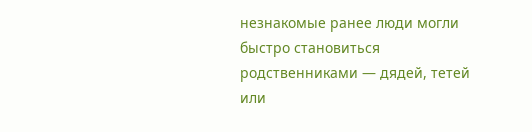незнакомые ранее люди могли быстро становиться родственниками — дядей, тетей или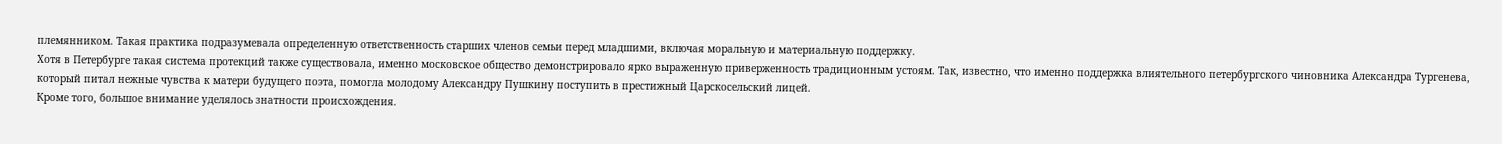племянником. Такая практика подразумевала определенную ответственность старших членов семьи перед младшими, включая моральную и материальную поддержку.
Хотя в Петербурге такая система протекций также существовала, именно московское общество демонстрировало ярко выраженную приверженность традиционным устоям. Так, известно, что именно поддержка влиятельного петербургского чиновника Александра Тургенева, который питал нежные чувства к матери будущего поэта, помогла молодому Александру Пушкину поступить в престижный Царскосельский лицей.
Кроме того, большое внимание уделялось знатности происхождения.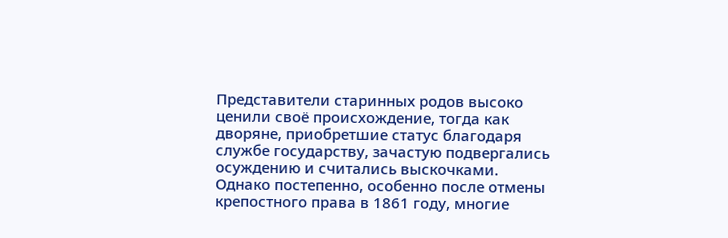Представители старинных родов высоко ценили своё происхождение, тогда как дворяне, приобретшие статус благодаря службе государству, зачастую подвергались осуждению и считались выскочками.
Однако постепенно, особенно после отмены крепостного права в 1861 году, многие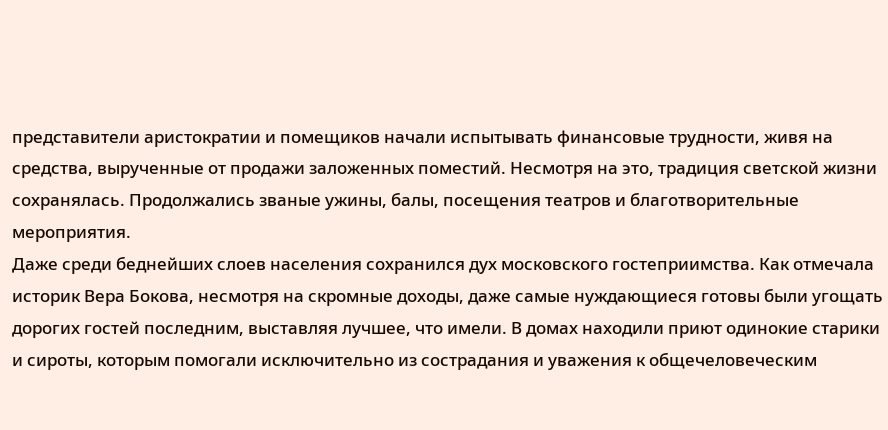представители аристократии и помещиков начали испытывать финансовые трудности, живя на средства, вырученные от продажи заложенных поместий. Несмотря на это, традиция светской жизни сохранялась. Продолжались званые ужины, балы, посещения театров и благотворительные мероприятия.
Даже среди беднейших слоев населения сохранился дух московского гостеприимства. Как отмечала историк Вера Бокова, несмотря на скромные доходы, даже самые нуждающиеся готовы были угощать дорогих гостей последним, выставляя лучшее, что имели. В домах находили приют одинокие старики и сироты, которым помогали исключительно из сострадания и уважения к общечеловеческим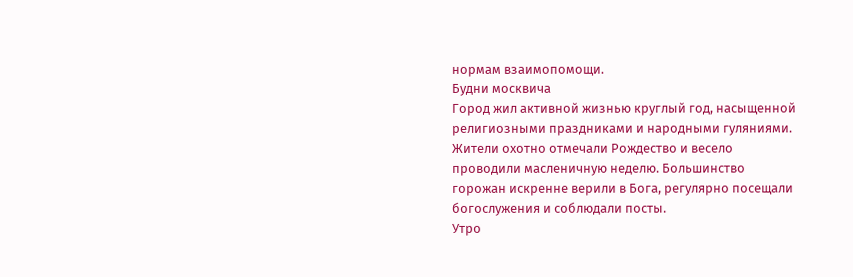нормам взаимопомощи.
Будни москвича
Город жил активной жизнью круглый год, насыщенной религиозными праздниками и народными гуляниями. Жители охотно отмечали Рождество и весело проводили масленичную неделю. Большинство горожан искренне верили в Бога, регулярно посещали богослужения и соблюдали посты.
Утро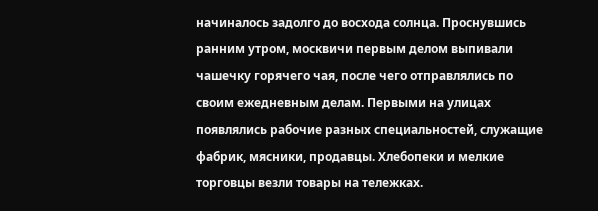начиналось задолго до восхода солнца. Проснувшись ранним утром, москвичи первым делом выпивали чашечку горячего чая, после чего отправлялись по своим ежедневным делам. Первыми на улицах появлялись рабочие разных специальностей, служащие фабрик, мясники, продавцы. Хлебопеки и мелкие торговцы везли товары на тележках.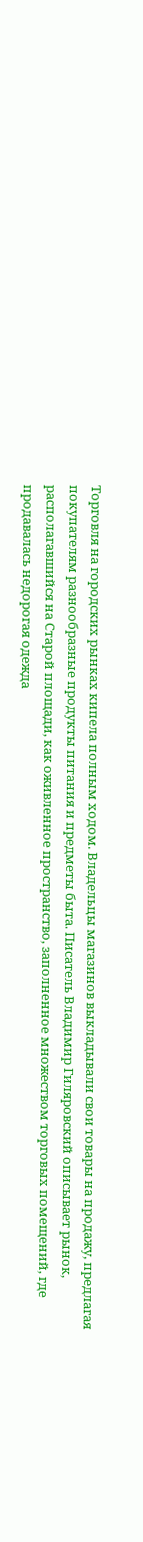Торговля на городских рынках кипела полным ходом. Владельцы магазинов выкладывали свои товары на продажу, предлагая покупателям разнообразные продукты питания и предметы быта. Писатель Владимир Гиляровский описывает рынок, располагавшийся на Старой площади, как оживленное пространство, заполненное множеством торговых помещений, где продавалась недорогая одежда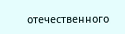отечественного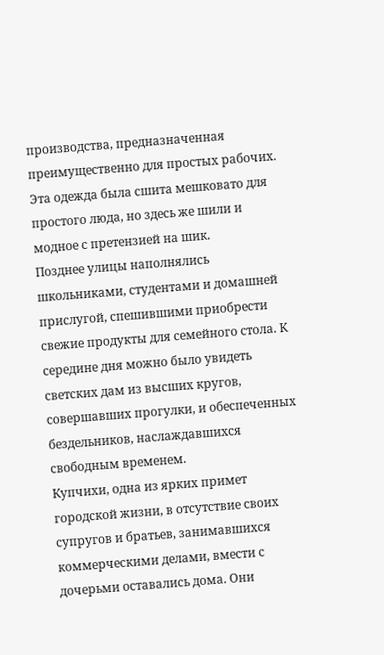производства, предназначенная преимущественно для простых рабочих. Эта одежда была сшита мешковато для простого люда, но здесь же шили и модное с претензией на шик.
Позднее улицы наполнялись школьниками, студентами и домашней прислугой, спешившими приобрести свежие продукты для семейного стола. К середине дня можно было увидеть светских дам из высших кругов, совершавших прогулки, и обеспеченных бездельников, наслаждавшихся свободным временем.
Купчихи, одна из ярких примет городской жизни, в отсутствие своих супругов и братьев, занимавшихся коммерческими делами, вмести с дочерьми оставались дома. Они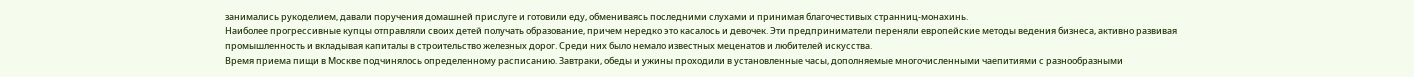занимались рукоделием, давали поручения домашней прислуге и готовили еду, обмениваясь последними слухами и принимая благочестивых странниц-монахинь.
Наиболее прогрессивные купцы отправляли своих детей получать образование, причем нередко это касалось и девочек. Эти предприниматели переняли европейские методы ведения бизнеса, активно развивая промышленность и вкладывая капиталы в строительство железных дорог. Среди них было немало известных меценатов и любителей искусства.
Время приема пищи в Москве подчинялось определенному расписанию. Завтраки, обеды и ужины проходили в установленные часы, дополняемые многочисленными чаепитиями с разнообразными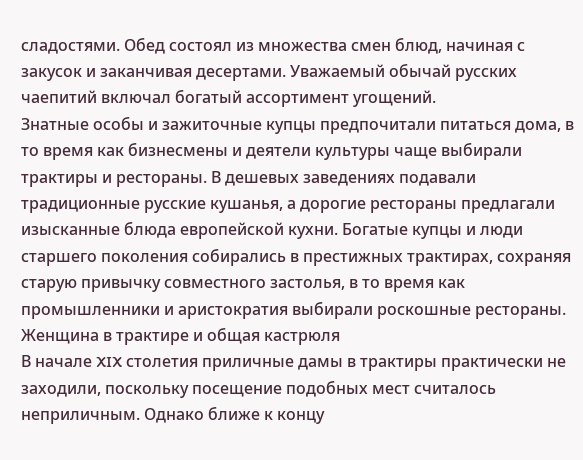сладостями. Обед состоял из множества смен блюд, начиная с закусок и заканчивая десертами. Уважаемый обычай русских чаепитий включал богатый ассортимент угощений.
Знатные особы и зажиточные купцы предпочитали питаться дома, в то время как бизнесмены и деятели культуры чаще выбирали трактиры и рестораны. В дешевых заведениях подавали традиционные русские кушанья, а дорогие рестораны предлагали изысканные блюда европейской кухни. Богатые купцы и люди старшего поколения собирались в престижных трактирах, сохраняя старую привычку совместного застолья, в то время как промышленники и аристократия выбирали роскошные рестораны.
Женщина в трактире и общая кастрюля
В начале XIX столетия приличные дамы в трактиры практически не заходили, поскольку посещение подобных мест считалось неприличным. Однако ближе к концу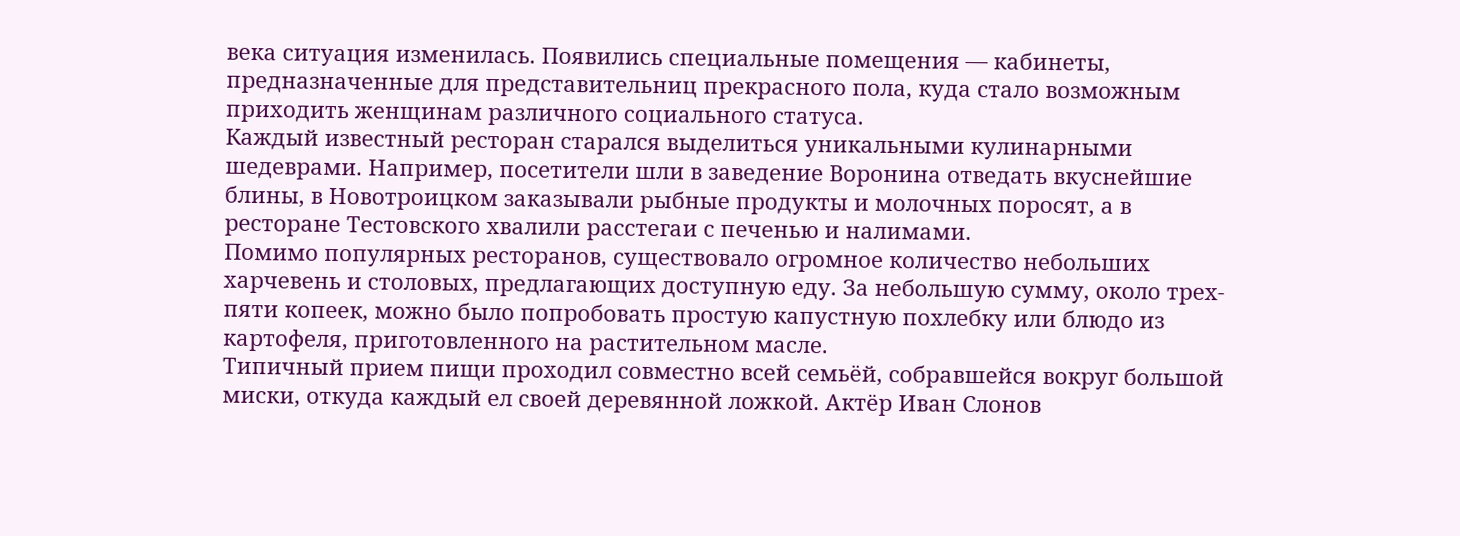века ситуация изменилась. Появились специальные помещения — кабинеты, предназначенные для представительниц прекрасного пола, куда стало возможным приходить женщинам различного социального статуса.
Каждый известный ресторан старался выделиться уникальными кулинарными шедеврами. Например, посетители шли в заведение Воронина отведать вкуснейшие блины, в Новотроицком заказывали рыбные продукты и молочных поросят, а в ресторане Тестовского хвалили расстегаи с печенью и налимами.
Помимо популярных ресторанов, существовало огромное количество небольших харчевень и столовых, предлагающих доступную еду. За небольшую сумму, около трех- пяти копеек, можно было попробовать простую капустную похлебку или блюдо из картофеля, приготовленного на растительном масле.
Типичный прием пищи проходил совместно всей семьёй, собравшейся вокруг большой миски, откуда каждый ел своей деревянной ложкой. Актёр Иван Слонов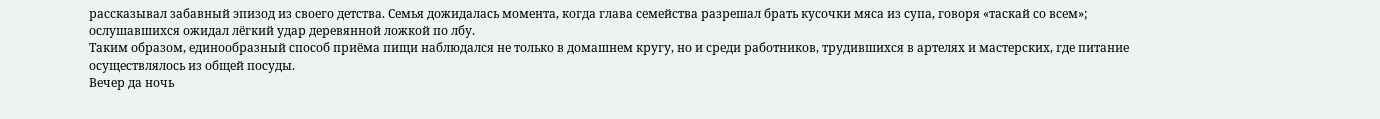рассказывал забавный эпизод из своего детства. Семья дожидалась момента, когда глава семейства разрешал брать кусочки мяса из супа, говоря «таскай со всем»; ослушавшихся ожидал лёгкий удар деревянной ложкой по лбу.
Таким образом, единообразный способ приёма пищи наблюдался не только в домашнем кругу, но и среди работников, трудившихся в артелях и мастерских, где питание осуществлялось из общей посуды.
Вечер да ночь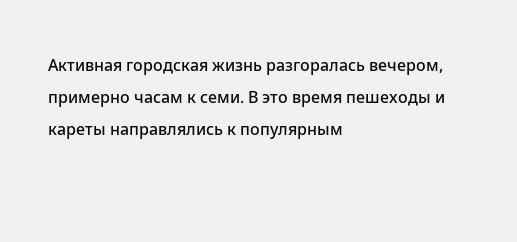Активная городская жизнь разгоралась вечером, примерно часам к семи. В это время пешеходы и кареты направлялись к популярным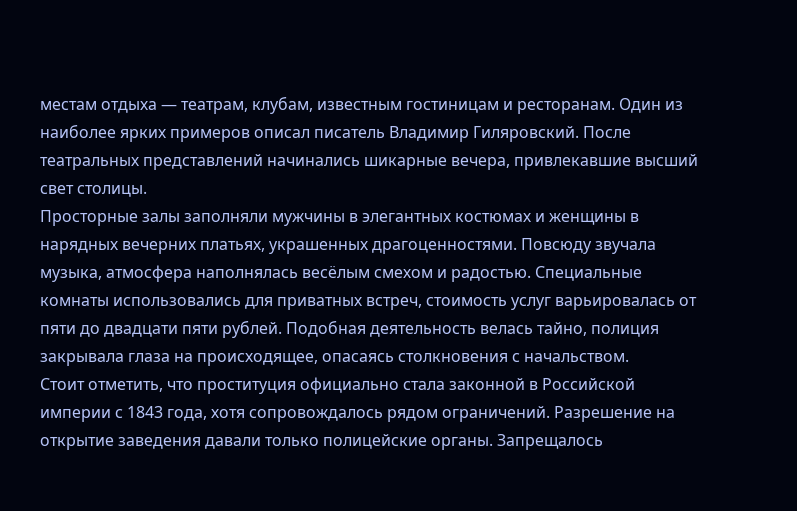местам отдыха — театрам, клубам, известным гостиницам и ресторанам. Один из наиболее ярких примеров описал писатель Владимир Гиляровский. После театральных представлений начинались шикарные вечера, привлекавшие высший свет столицы.
Просторные залы заполняли мужчины в элегантных костюмах и женщины в нарядных вечерних платьях, украшенных драгоценностями. Повсюду звучала музыка, атмосфера наполнялась весёлым смехом и радостью. Специальные комнаты использовались для приватных встреч, стоимость услуг варьировалась от пяти до двадцати пяти рублей. Подобная деятельность велась тайно, полиция закрывала глаза на происходящее, опасаясь столкновения с начальством.
Стоит отметить, что проституция официально стала законной в Российской империи с 1843 года, хотя сопровождалось рядом ограничений. Разрешение на открытие заведения давали только полицейские органы. Запрещалось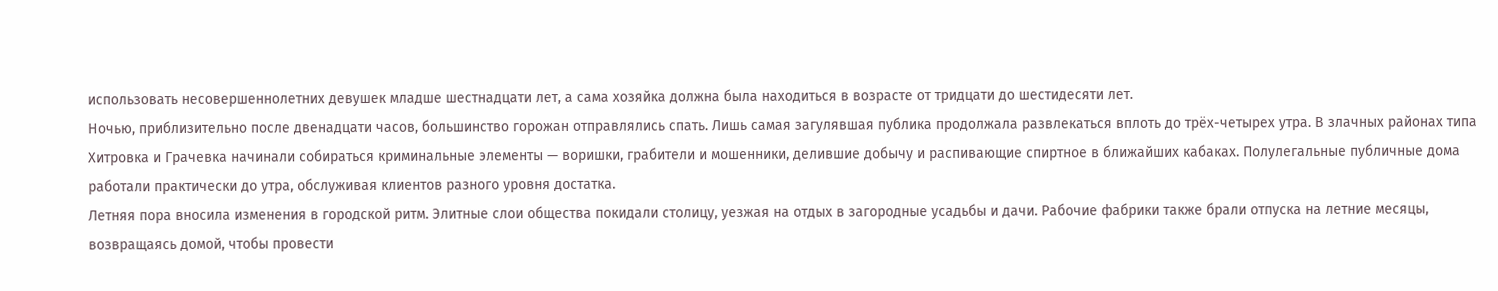использовать несовершеннолетних девушек младше шестнадцати лет, а сама хозяйка должна была находиться в возрасте от тридцати до шестидесяти лет.
Ночью, приблизительно после двенадцати часов, большинство горожан отправлялись спать. Лишь самая загулявшая публика продолжала развлекаться вплоть до трёх-четырех утра. В злачных районах типа Хитровка и Грачевка начинали собираться криминальные элементы — воришки, грабители и мошенники, делившие добычу и распивающие спиртное в ближайших кабаках. Полулегальные публичные дома работали практически до утра, обслуживая клиентов разного уровня достатка.
Летняя пора вносила изменения в городской ритм. Элитные слои общества покидали столицу, уезжая на отдых в загородные усадьбы и дачи. Рабочие фабрики также брали отпуска на летние месяцы, возвращаясь домой, чтобы провести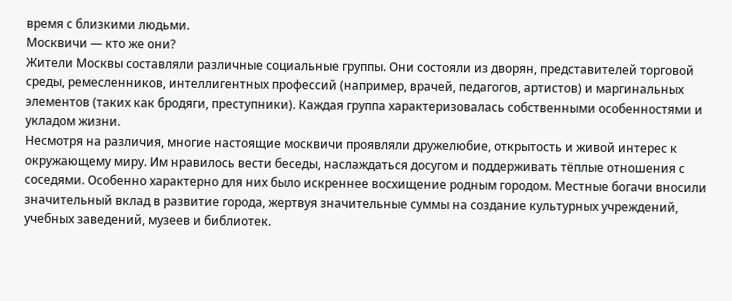время с близкими людьми.
Москвичи — кто же они?
Жители Москвы составляли различные социальные группы. Они состояли из дворян, представителей торговой среды, ремесленников, интеллигентных профессий (например, врачей, педагогов, артистов) и маргинальных элементов (таких как бродяги, преступники). Каждая группа характеризовалась собственными особенностями и укладом жизни.
Несмотря на различия, многие настоящие москвичи проявляли дружелюбие, открытость и живой интерес к окружающему миру. Им нравилось вести беседы, наслаждаться досугом и поддерживать тёплые отношения с соседями. Особенно характерно для них было искреннее восхищение родным городом. Местные богачи вносили значительный вклад в развитие города, жертвуя значительные суммы на создание культурных учреждений, учебных заведений, музеев и библиотек.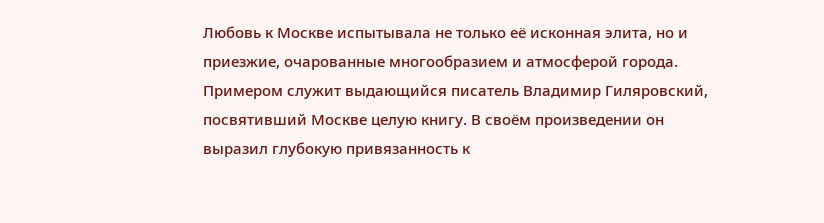Любовь к Москве испытывала не только её исконная элита, но и приезжие, очарованные многообразием и атмосферой города. Примером служит выдающийся писатель Владимир Гиляровский, посвятивший Москве целую книгу. В своём произведении он выразил глубокую привязанность к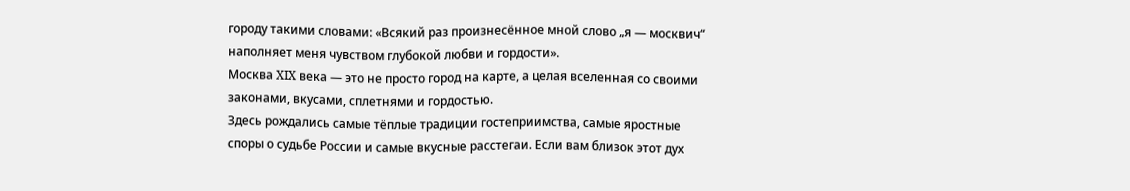городу такими словами: «Всякий раз произнесённое мной слово „я — москвич“ наполняет меня чувством глубокой любви и гордости».
Москва XIX века — это не просто город на карте, а целая вселенная со своими законами, вкусами, сплетнями и гордостью.
Здесь рождались самые тёплые традиции гостеприимства, самые яростные споры о судьбе России и самые вкусные расстегаи. Если вам близок этот дух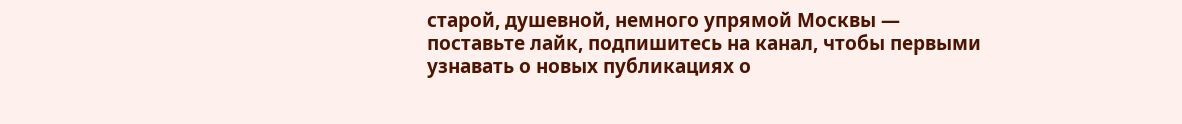старой, душевной, немного упрямой Москвы — поставьте лайк, подпишитесь на канал, чтобы первыми узнавать о новых публикациях о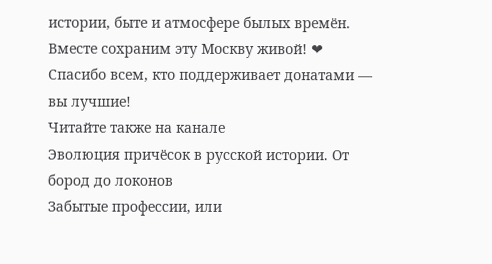истории, быте и атмосфере былых времён. Вместе сохраним эту Москву живой! ❤
Спасибо всем, кто поддерживает донатами — вы лучшие!
Читайте также на канале
Эволюция причёсок в русской истории. От бород до локонов
Забытые профессии, или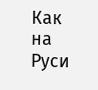Как на Руси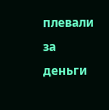плевали за деньги